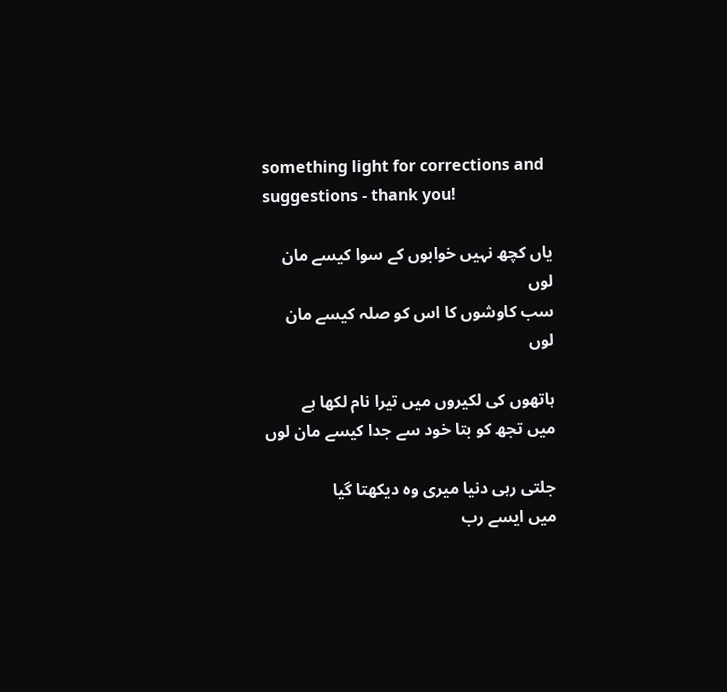something light for corrections and suggestions - thank you!

یاں کچھ نہیں خوابوں کے سوا کیسے مان لوں
سب کاوشوں کا اس کو صلہ کیسے مان لوں

ہاتھوں کی لکیروں میں تیرا نام لکها ہے
میں تجھ کو بتا خود سے جدا کیسے مان لوں

جلتی رہی دنیا میری وہ دیکهتا گیا
میں ایسے رب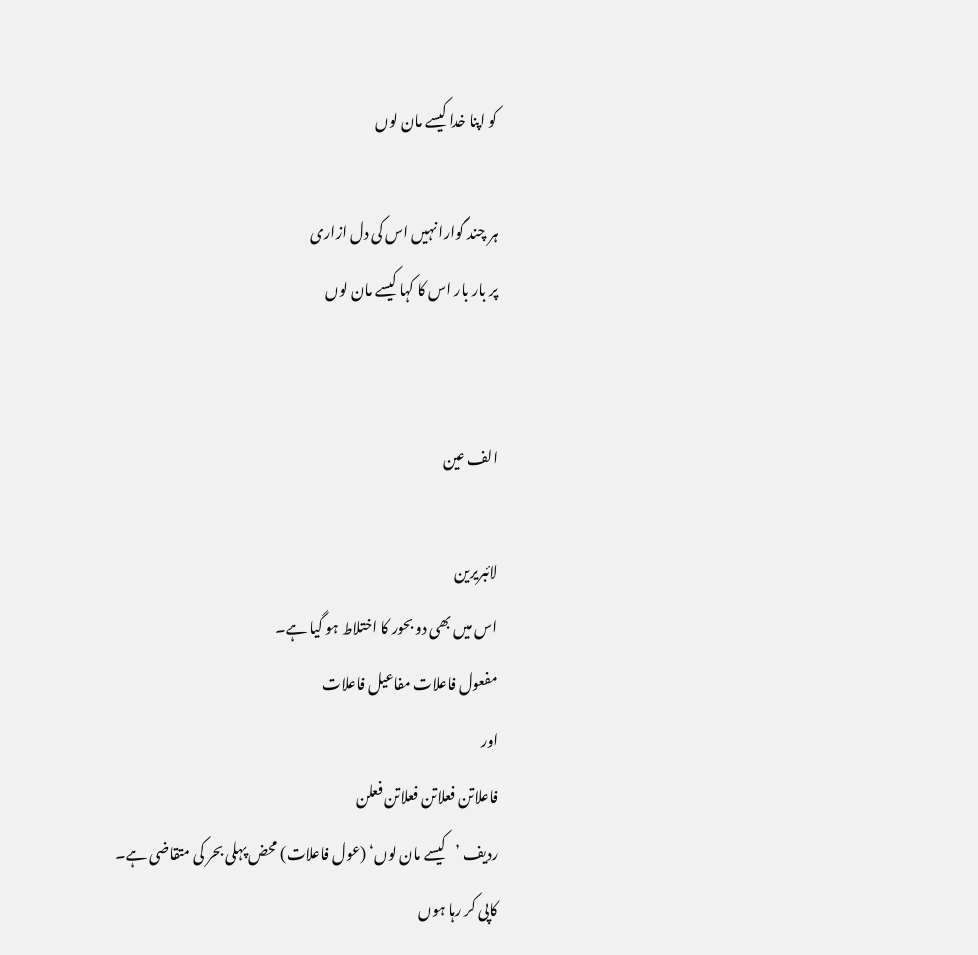کو اپنا خدا کیسے مان لوں

ہر چند گوارا نہیں اس کی دل ازاری
پر بار بار اس کا کہا کیسے مان لوں


الف عین

لائبریرین
اس میں بھی دو بحور کا اختلاط ہو گیا ہے۔
مفعول فاعلات مفاعیل فاعلات
اور
فاعلاتن فعلاتن فعلاتن فعلن
ردیف ’کیسے مان لوں‘ (عول فاعلات) محض پہلی بحر کی متقاضی ہے۔
کاپی کر رہا ہوں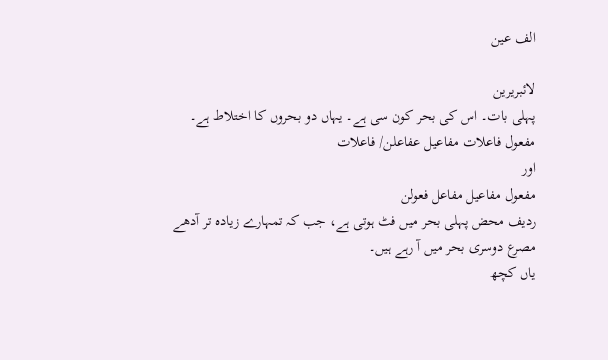الف عین

لائبریرین
پہلی بات۔ اس کی بحر کون سی ہے۔ یہاں دو بحروں کا اختلاط ہے۔
مفعول فاعلات مفاعیل عفاعلن/ فاعلات
اور
مفعول مفاعیل مفاعل فعولن
ردیف محض پہلی بحر میں فٹ ہوتی ہے، جب کہ تمہارے زیادہ تر آدھے مصرع دوسری بحر میں آ رہے ہیں۔
یاں کچھ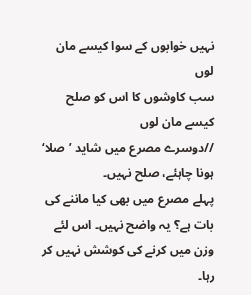نہیں خوابوں کے سوا کیسے مان لوں
سب کاوشوں کا اس کو صلح کیسے مان لوں
//دوسرے مصرع میں شاید ’صلا‘ ہونا چاہئے، صلح نہیں۔
پہلے مصرع میں بھی کیا ماننے کی بات ہے؟ یہ واضح نہیں۔ اس لئے وزن میں کرنے کی کوشش نہیں کر رہا۔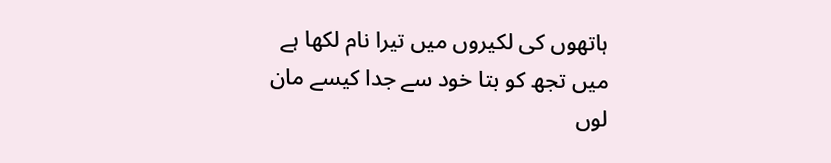ہاتھوں کی لکیروں میں تیرا نام لکها ہے
میں تجھ کو بتا خود سے جدا کیسے مان لوں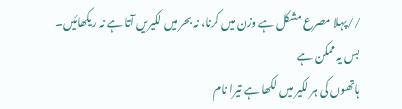//پہلا مصرع مشکل ہے وزن میں کرنا، نہ بحر میں لکیریں آتا ہے نہ ریکھائیں۔ بس یہ ممکن ہے
ہاتھوں کی ہر لکیر میں لکھا ہے تیرا نام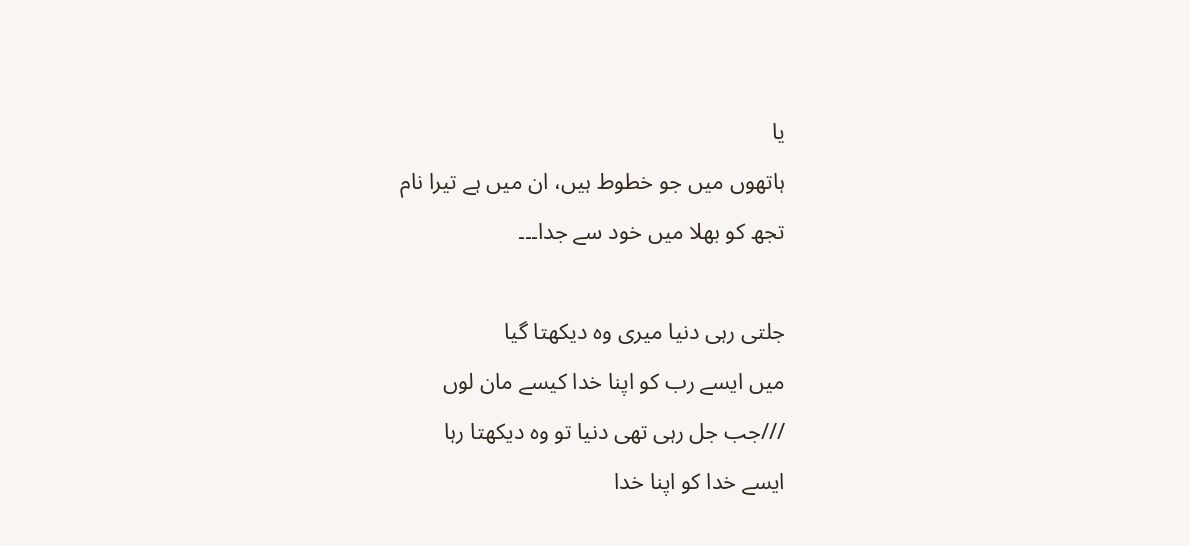یا
ہاتھوں میں جو خطوط ہیں، ان میں ہے تیرا نام
تجھ کو بھلا میں خود سے جدا۔۔۔

جلتی رہی دنیا میری وہ دیکهتا گیا
میں ایسے رب کو اپنا خدا کیسے مان لوں
///جب جل رہی تھی دنیا تو وہ دیکھتا رہا
ایسے خدا کو اپنا خدا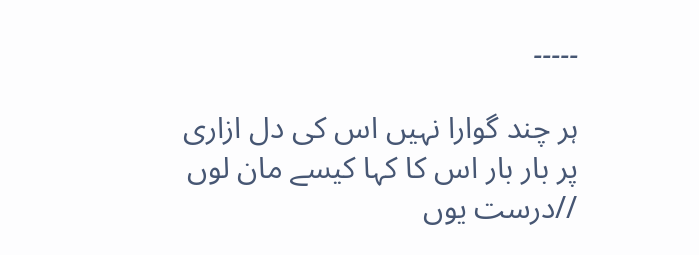۔۔۔۔۔

ہر چند گوارا نہیں اس کی دل ازاری
پر بار بار اس کا کہا کیسے مان لوں
//درست یوں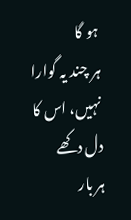ہو گا
ہر چند یہ گوارا نہیں، اس کا دل دکھے
ہر بار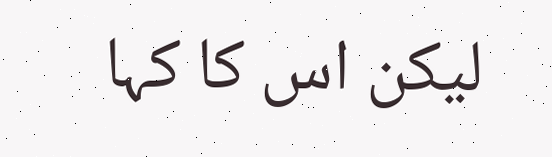لیکن اس کا کہا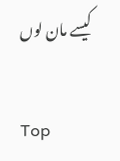کیسے مان لوں

Top